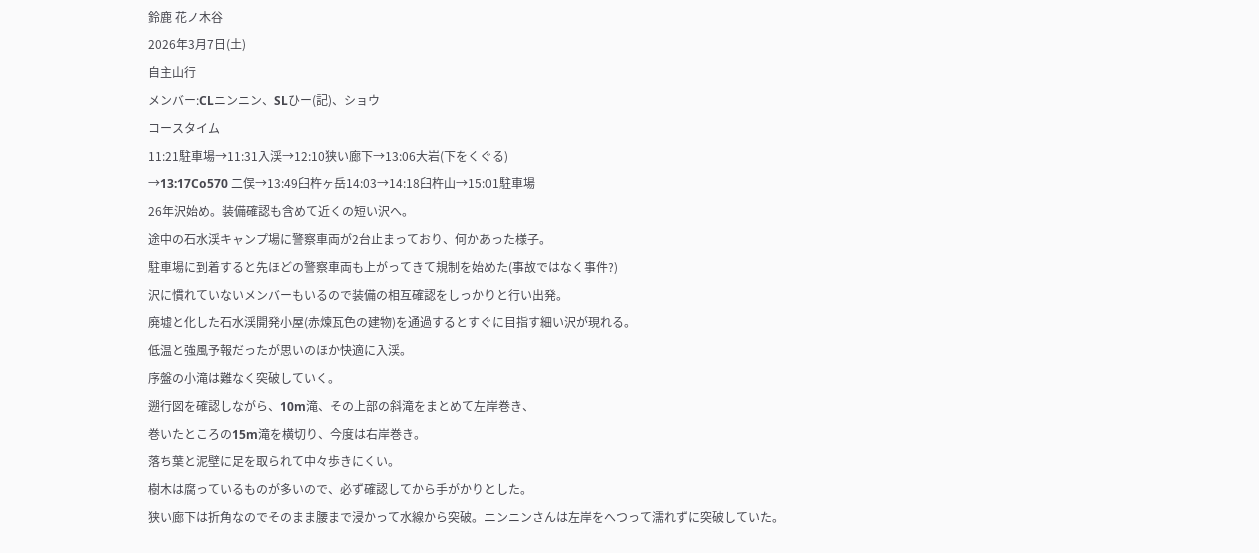鈴鹿 花ノ木谷
2026年3月7日(土)
自主山行
メンバー:CLニンニン、SLひー(記)、ショウ
コースタイム
11:21駐車場→11:31入渓→12:10狭い廊下→13:06大岩(下をくぐる)
→13:17Co570 二俣→13:49臼杵ヶ岳14:03→14:18臼杵山→15:01駐車場
26年沢始め。装備確認も含めて近くの短い沢へ。
途中の石水渓キャンプ場に警察車両が2台止まっており、何かあった様子。
駐車場に到着すると先ほどの警察車両も上がってきて規制を始めた(事故ではなく事件?)
沢に慣れていないメンバーもいるので装備の相互確認をしっかりと行い出発。
廃墟と化した石水渓開発小屋(赤煉瓦色の建物)を通過するとすぐに目指す細い沢が現れる。
低温と強風予報だったが思いのほか快適に入渓。
序盤の小滝は難なく突破していく。
遡行図を確認しながら、10m滝、その上部の斜滝をまとめて左岸巻き、
巻いたところの15m滝を横切り、今度は右岸巻き。
落ち葉と泥壁に足を取られて中々歩きにくい。
樹木は腐っているものが多いので、必ず確認してから手がかりとした。
狭い廊下は折角なのでそのまま腰まで浸かって水線から突破。ニンニンさんは左岸をへつって濡れずに突破していた。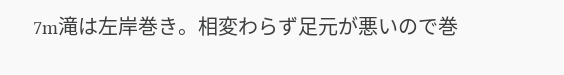7m滝は左岸巻き。相変わらず足元が悪いので巻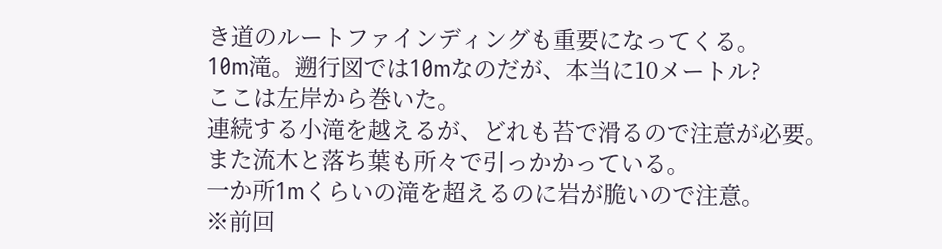き道のルートファインディングも重要になってくる。
10m滝。遡行図では10mなのだが、本当に10メートル?
ここは左岸から巻いた。
連続する小滝を越えるが、どれも苔で滑るので注意が必要。
また流木と落ち葉も所々で引っかかっている。
一か所1mくらいの滝を超えるのに岩が脆いので注意。
※前回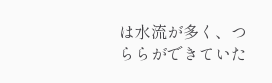は水流が多く、つららができていた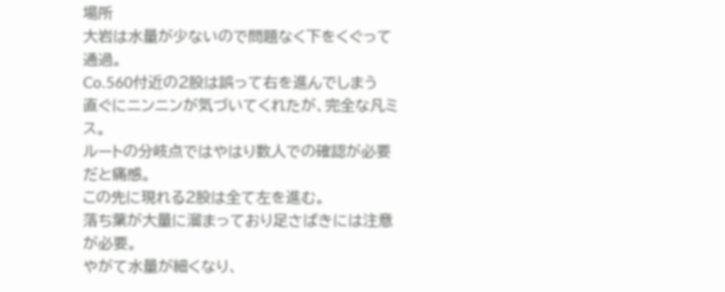場所
大岩は水量が少ないので問題なく下をくぐって通過。
Co.560付近の2股は誤って右を進んでしまう
直ぐにニンニンが気づいてくれたが、完全な凡ミス。
ルートの分岐点ではやはり数人での確認が必要だと痛感。
この先に現れる2股は全て左を進む。
落ち葉が大量に溜まっており足さばきには注意が必要。
やがて水量が細くなり、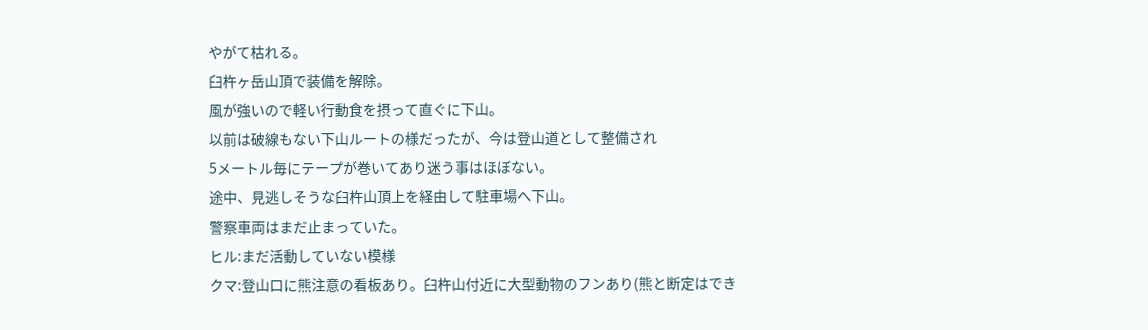やがて枯れる。
臼杵ヶ岳山頂で装備を解除。
風が強いので軽い行動食を摂って直ぐに下山。
以前は破線もない下山ルートの様だったが、今は登山道として整備され
5メートル毎にテープが巻いてあり迷う事はほぼない。
途中、見逃しそうな臼杵山頂上を経由して駐車場へ下山。
警察車両はまだ止まっていた。
ヒル:まだ活動していない模様
クマ:登山口に熊注意の看板あり。臼杵山付近に大型動物のフンあり(熊と断定はでき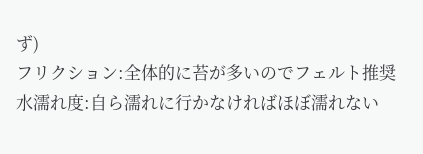ず)
フリクション:全体的に苔が多いのでフェルト推奨
水濡れ度:自ら濡れに行かなければほぼ濡れない